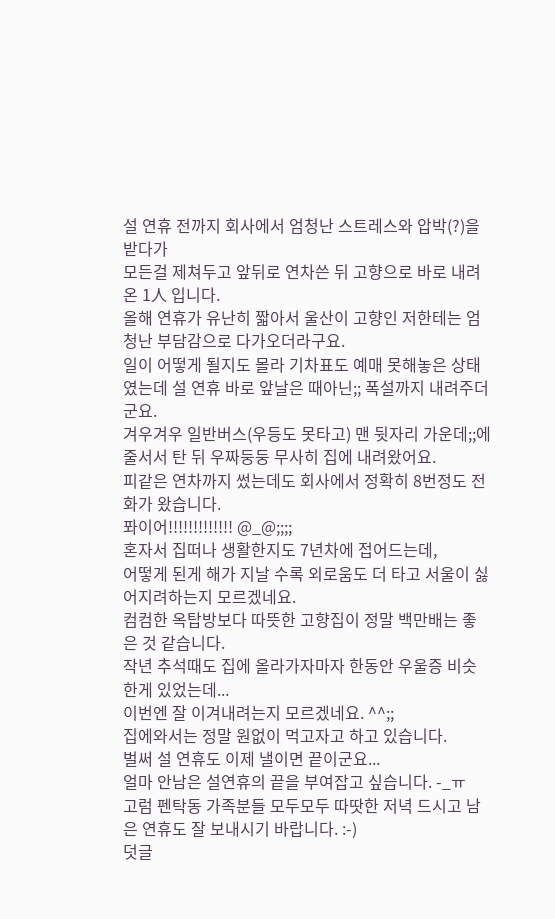설 연휴 전까지 회사에서 엄청난 스트레스와 압박(?)을 받다가
모든걸 제쳐두고 앞뒤로 연차쓴 뒤 고향으로 바로 내려온 1人 입니다.
올해 연휴가 유난히 짧아서 울산이 고향인 저한테는 엄청난 부담감으로 다가오더라구요.
일이 어떻게 될지도 몰라 기차표도 예매 못해놓은 상태였는데 설 연휴 바로 앞날은 때아닌;; 폭설까지 내려주더군요.
겨우겨우 일반버스(우등도 못타고) 맨 뒷자리 가운데;;에 줄서서 탄 뒤 우짜둥둥 무사히 집에 내려왔어요.
피같은 연차까지 썼는데도 회사에서 정확히 8번정도 전화가 왔습니다.
퐈이어!!!!!!!!!!!!! @_@;;;;
혼자서 집떠나 생활한지도 7년차에 접어드는데,
어떻게 된게 해가 지날 수록 외로움도 더 타고 서울이 싫어지려하는지 모르겠네요.
컴컴한 옥탑방보다 따뜻한 고향집이 정말 백만배는 좋은 것 같습니다.
작년 추석때도 집에 올라가자마자 한동안 우울증 비슷한게 있었는데...
이번엔 잘 이겨내려는지 모르겠네요. ^^;;
집에와서는 정말 원없이 먹고자고 하고 있습니다.
벌써 설 연휴도 이제 낼이면 끝이군요...
얼마 안남은 설연휴의 끝을 부여잡고 싶습니다. -_ㅠ
고럼 펜탁동 가족분들 모두모두 따땃한 저녁 드시고 남은 연휴도 잘 보내시기 바랍니다. :-)
덧글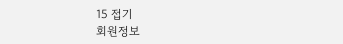15 접기
회원정보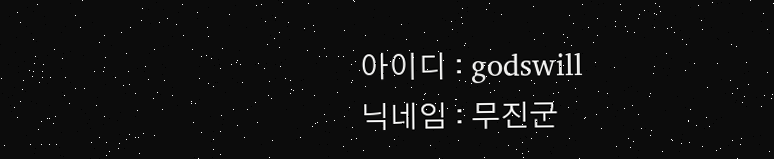아이디 : godswill
닉네임 : 무진군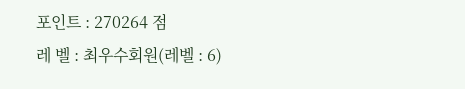포인트 : 270264 점
레 벨 : 최우수회원(레벨 : 6)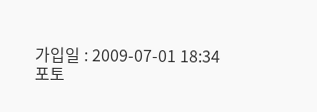가입일 : 2009-07-01 18:34
포토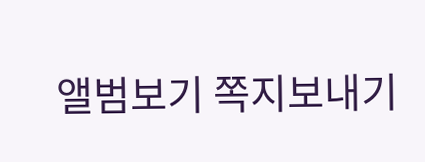앨범보기 쪽지보내기